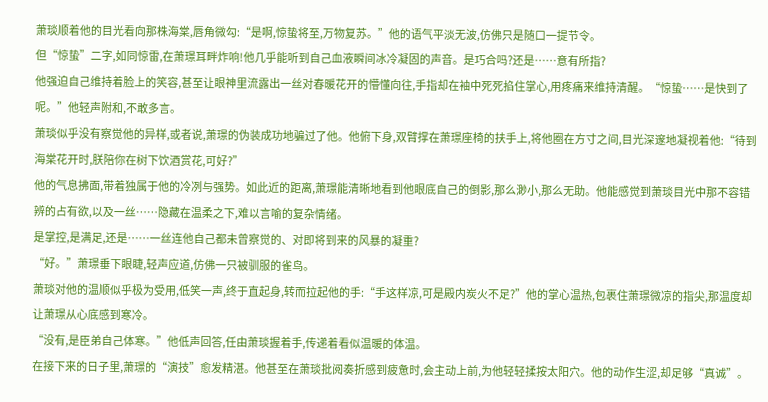萧琰顺着他的目光看向那株海棠,唇角微勾:“是啊,惊蛰将至,万物复苏。”他的语气平淡无波,仿佛只是随口一提节令。
但“惊蛰”二字,如同惊雷,在萧璟耳畔炸响!他几乎能听到自己血液瞬间冰冷凝固的声音。是巧合吗?还是……意有所指?
他强迫自己维持着脸上的笑容,甚至让眼神里流露出一丝对春暖花开的懵懂向往,手指却在袖中死死掐住掌心,用疼痛来维持清醒。“惊蛰……是快到了呢。”他轻声附和,不敢多言。
萧琰似乎没有察觉他的异样,或者说,萧璟的伪装成功地骗过了他。他俯下身,双臂撑在萧璟座椅的扶手上,将他圈在方寸之间,目光深邃地凝视着他:“待到海棠花开时,朕陪你在树下饮酒赏花,可好?”
他的气息拂面,带着独属于他的冷冽与强势。如此近的距离,萧璟能清晰地看到他眼底自己的倒影,那么渺小,那么无助。他能感觉到萧琰目光中那不容错辨的占有欲,以及一丝……隐藏在温柔之下,难以言喻的复杂情绪。
是掌控,是满足,还是……一丝连他自己都未曾察觉的、对即将到来的风暴的凝重?
“好。”萧璟垂下眼睫,轻声应道,仿佛一只被驯服的雀鸟。
萧琰对他的温顺似乎极为受用,低笑一声,终于直起身,转而拉起他的手:“手这样凉,可是殿内炭火不足?”他的掌心温热,包裹住萧璟微凉的指尖,那温度却让萧璟从心底感到寒冷。
“没有,是臣弟自己体寒。”他低声回答,任由萧琰握着手,传递着看似温暖的体温。
在接下来的日子里,萧璟的“演技”愈发精湛。他甚至在萧琰批阅奏折感到疲惫时,会主动上前,为他轻轻揉按太阳穴。他的动作生涩,却足够“真诚”。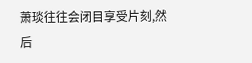萧琰往往会闭目享受片刻,然后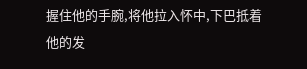握住他的手腕,将他拉入怀中,下巴抵着他的发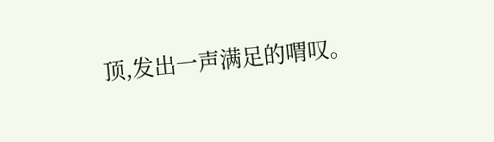顶,发出一声满足的喟叹。